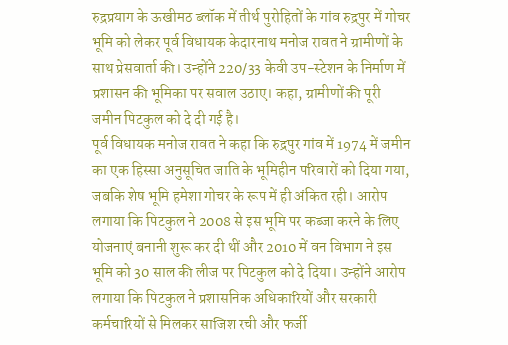रुद्रप्रयाग के ऊखीमठ ब्लॉक में तीर्थ पुरोहितों के गांव रुद्रपुर में गोचर भूमि को लेकर पूर्व विधायक केदारनाथ मनोज रावत ने ग्रामीणों के साथ प्रेसवार्ता की। उन्होंने 220/33 केवी उप-स्टेशन के निर्माण में प्रशासन की भूमिका पर सवाल उठाए। कहा, ग्रामीणों की पूरी जमीन पिटकुल को दे दी गई है।
पूर्व विधायक मनोज रावत ने कहा कि रुद्रपुर गांव में 1974 में जमीन का एक हिस्सा अनुसूचित जाति के भूमिहीन परिवारों को दिया गया, जबकि शेष भूमि हमेशा गोचर के रूप में ही अंकित रही। आरोप लगाया कि पिटकुल ने 2008 से इस भूमि पर कब्जा करने के लिए योजनाएं बनानी शुरू कर दी थीं और 2010 में वन विभाग ने इस भूमि को 30 साल की लीज पर पिटकुल को दे दिया। उन्होंने आरोप लगाया कि पिटकुल ने प्रशासनिक अधिकारियों और सरकारी कर्मचारियों से मिलकर साजिश रची और फर्जी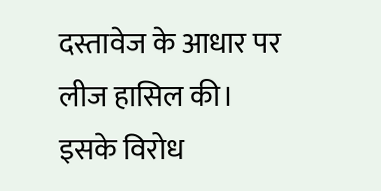दस्तावेज के आधार पर लीज हासिल की। इसके विरोध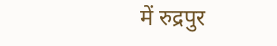में रुद्रपुर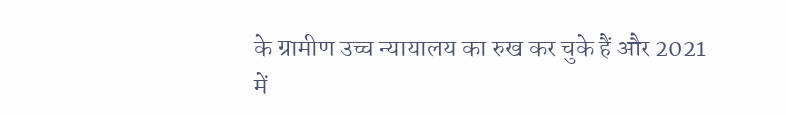के ग्रामीण उच्च न्यायालय का रुख कर चुके हैं और 2021 में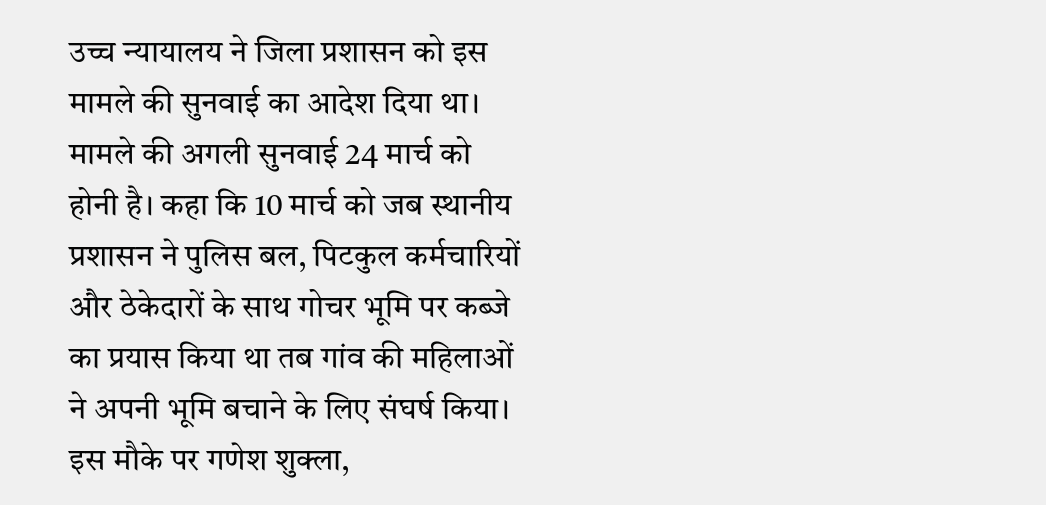उच्च न्यायालय ने जिला प्रशासन को इस मामले की सुनवाई का आदेश दिया था। मामले की अगली सुनवाई 24 मार्च को होनी है। कहा कि 10 मार्च को जब स्थानीय प्रशासन ने पुलिस बल, पिटकुल कर्मचारियों और ठेकेदारों के साथ गोचर भूमि पर कब्जे का प्रयास किया था तब गांव की महिलाओं ने अपनी भूमि बचाने के लिए संघर्ष किया। इस मौके पर गणेश शुक्ला,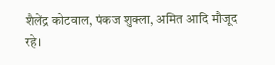शैलेंद्र कोटवाल, पंकज शुक्ला, अमित आदि मौजूद रहे।